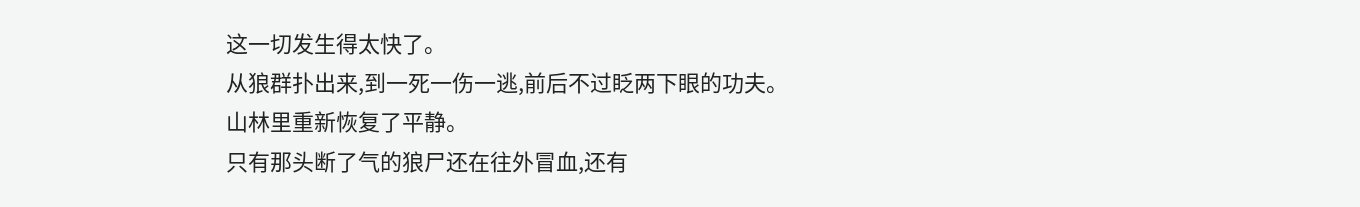这一切发生得太快了。
从狼群扑出来,到一死一伤一逃,前后不过眨两下眼的功夫。
山林里重新恢复了平静。
只有那头断了气的狼尸还在往外冒血,还有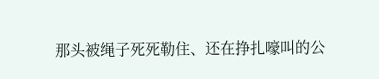那头被绳子死死勒住、还在挣扎嚎叫的公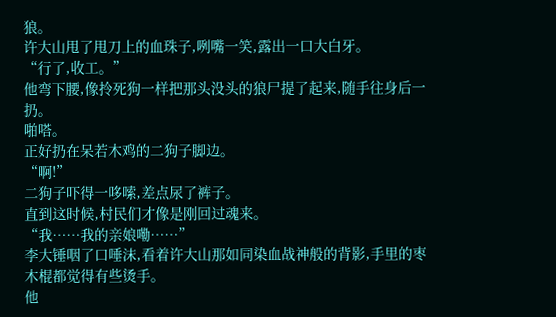狼。
许大山甩了甩刀上的血珠子,咧嘴一笑,露出一口大白牙。
“行了,收工。”
他弯下腰,像拎死狗一样把那头没头的狼尸提了起来,随手往身后一扔。
啪嗒。
正好扔在呆若木鸡的二狗子脚边。
“啊!”
二狗子吓得一哆嗦,差点尿了裤子。
直到这时候,村民们才像是刚回过魂来。
“我……我的亲娘嘞……”
李大锤咽了口唾沫,看着许大山那如同染血战神般的背影,手里的枣木棍都觉得有些烫手。
他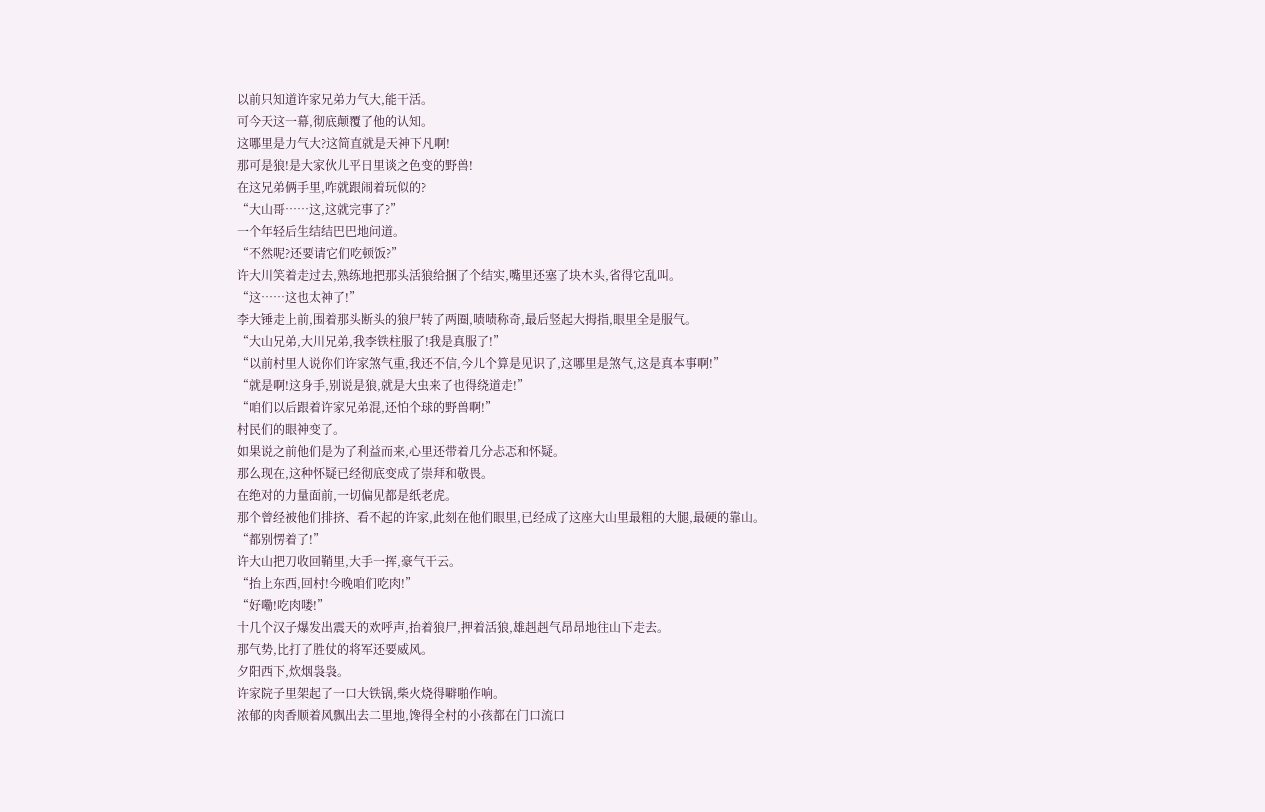以前只知道许家兄弟力气大,能干活。
可今天这一幕,彻底颠覆了他的认知。
这哪里是力气大?这简直就是天神下凡啊!
那可是狼!是大家伙儿平日里谈之色变的野兽!
在这兄弟俩手里,咋就跟闹着玩似的?
“大山哥……这,这就完事了?”
一个年轻后生结结巴巴地问道。
“不然呢?还要请它们吃顿饭?”
许大川笑着走过去,熟练地把那头活狼给捆了个结实,嘴里还塞了块木头,省得它乱叫。
“这……这也太神了!”
李大锤走上前,围着那头断头的狼尸转了两圈,啧啧称奇,最后竖起大拇指,眼里全是服气。
“大山兄弟,大川兄弟,我李铁柱服了!我是真服了!”
“以前村里人说你们许家煞气重,我还不信,今儿个算是见识了,这哪里是煞气,这是真本事啊!”
“就是啊!这身手,别说是狼,就是大虫来了也得绕道走!”
“咱们以后跟着许家兄弟混,还怕个球的野兽啊!”
村民们的眼神变了。
如果说之前他们是为了利益而来,心里还带着几分忐忑和怀疑。
那么现在,这种怀疑已经彻底变成了崇拜和敬畏。
在绝对的力量面前,一切偏见都是纸老虎。
那个曾经被他们排挤、看不起的许家,此刻在他们眼里,已经成了这座大山里最粗的大腿,最硬的靠山。
“都别愣着了!”
许大山把刀收回鞘里,大手一挥,豪气干云。
“抬上东西,回村!今晚咱们吃肉!”
“好嘞!吃肉喽!”
十几个汉子爆发出震天的欢呼声,抬着狼尸,押着活狼,雄赳赳气昂昂地往山下走去。
那气势,比打了胜仗的将军还要威风。
夕阳西下,炊烟袅袅。
许家院子里架起了一口大铁锅,柴火烧得噼啪作响。
浓郁的肉香顺着风飘出去二里地,馋得全村的小孩都在门口流口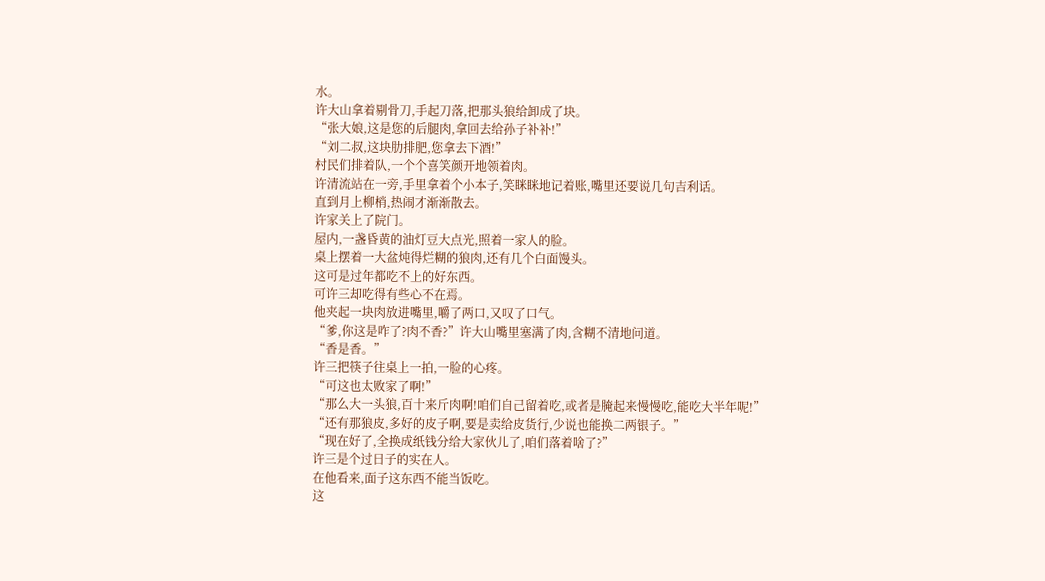水。
许大山拿着剔骨刀,手起刀落,把那头狼给卸成了块。
“张大娘,这是您的后腿肉,拿回去给孙子补补!”
“刘二叔,这块肋排肥,您拿去下酒!”
村民们排着队,一个个喜笑颜开地领着肉。
许清流站在一旁,手里拿着个小本子,笑眯眯地记着账,嘴里还要说几句吉利话。
直到月上柳梢,热闹才渐渐散去。
许家关上了院门。
屋内,一盏昏黄的油灯豆大点光,照着一家人的脸。
桌上摆着一大盆炖得烂糊的狼肉,还有几个白面馒头。
这可是过年都吃不上的好东西。
可许三却吃得有些心不在焉。
他夹起一块肉放进嘴里,嚼了两口,又叹了口气。
“爹,你这是咋了?肉不香?”许大山嘴里塞满了肉,含糊不清地问道。
“香是香。”
许三把筷子往桌上一拍,一脸的心疼。
“可这也太败家了啊!”
“那么大一头狼,百十来斤肉啊!咱们自己留着吃,或者是腌起来慢慢吃,能吃大半年呢!”
“还有那狼皮,多好的皮子啊,要是卖给皮货行,少说也能换二两银子。”
“现在好了,全换成纸钱分给大家伙儿了,咱们落着啥了?”
许三是个过日子的实在人。
在他看来,面子这东西不能当饭吃。
这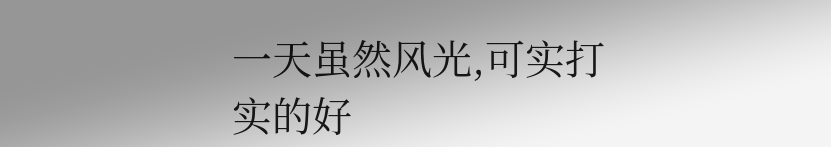一天虽然风光,可实打实的好